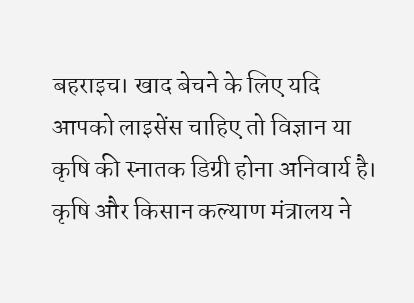बहराइच। खाद बेचने के लिए यदि आपको लाइसेंस चाहिए तो विज्ञान या कृषि की स्नातक डिग्री होना अनिवार्य है। कृषि और किसान कल्याण मंत्रालय ने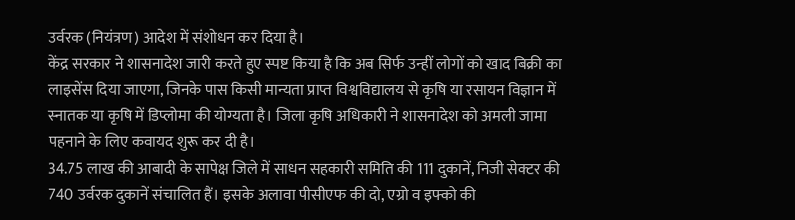उर्वरक (नियंत्रण) आदेश में संशोधन कर दिया है।
केंद्र सरकार ने शासनादेश जारी करते हुए स्पष्ट किया है कि अब सिर्फ उन्हीं लोगों को खाद बिक्री का लाइसेंस दिया जाएगा, जिनके पास किसी मान्यता प्राप्त विश्वविद्यालय से कृषि या रसायन विज्ञान में स्नातक या कृषि में डिप्लोमा की योग्यता है। जिला कृषि अधिकारी ने शासनादेश को अमली जामा पहनाने के लिए कवायद शुरू कर दी है।
34.75 लाख की आबादी के सापेक्ष जिले में साधन सहकारी समिति की 111 दुकानें, निजी सेक्टर की 740 उर्वरक दुकानें संचालित हैं। इसके अलावा पीसीएफ की दो, एग्रो व इफ्को की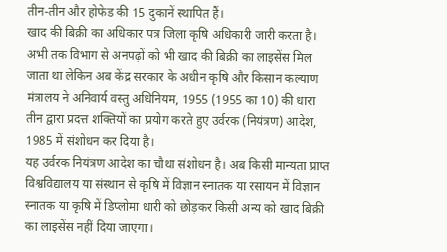तीन-तीन और होफेड की 15 दुकानें स्थापित हैं।
खाद की बिक्री का अधिकार पत्र जिला कृषि अधिकारी जारी करता है। अभी तक विभाग से अनपढ़ों को भी खाद की बिक्री का लाइसेंस मिल जाता था लेकिन अब केंद्र सरकार के अधीन कृषि और किसान कल्याण मंत्रालय ने अनिवार्य वस्तु अधिनियम, 1955 (1955 का 10) की धारा तीन द्वारा प्रदत्त शक्तियों का प्रयोग करते हुए उर्वरक (नियंत्रण) आदेश, 1985 में संशोधन कर दिया है।
यह उर्वरक नियंत्रण आदेश का चौथा संशोधन है। अब किसी मान्यता प्राप्त विश्वविद्यालय या संस्थान से कृषि में विज्ञान स्नातक या रसायन में विज्ञान स्नातक या कृषि में डिप्लोमा धारी को छोड़कर किसी अन्य को खाद बिक्री का लाइसेंस नहीं दिया जाएगा।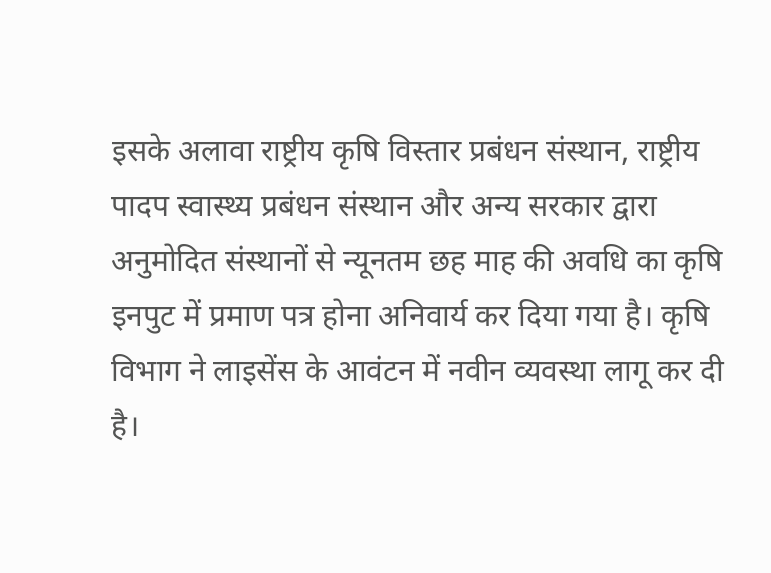इसके अलावा राष्ट्रीय कृषि विस्तार प्रबंधन संस्थान, राष्ट्रीय पादप स्वास्थ्य प्रबंधन संस्थान और अन्य सरकार द्वारा अनुमोदित संस्थानों से न्यूनतम छह माह की अवधि का कृषि इनपुट में प्रमाण पत्र होना अनिवार्य कर दिया गया है। कृषि विभाग ने लाइसेंस के आवंटन में नवीन व्यवस्था लागू कर दी है।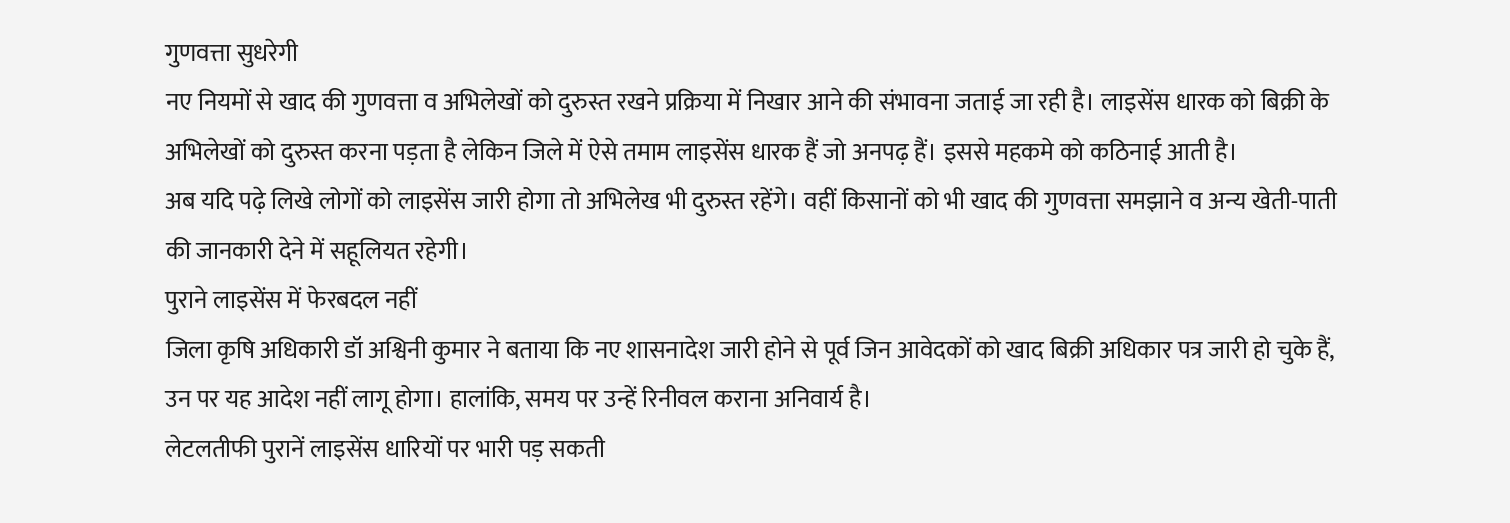गुणवत्ता सुधरेगी
नए नियमों से खाद की गुणवत्ता व अभिलेखों को दुरुस्त रखने प्रक्रिया में निखार आने की संभावना जताई जा रही है। लाइसेंस धारक को बिक्री के अभिलेखों को दुरुस्त करना पड़ता है लेकिन जिले में ऐसे तमाम लाइसेंस धारक हैं जो अनपढ़ हैं। इससे महकमे को कठिनाई आती है।
अब यदि पढ़े लिखे लोगों को लाइसेंस जारी होगा तो अभिलेख भी दुरुस्त रहेंगे। वहीं किसानों को भी खाद की गुणवत्ता समझाने व अन्य खेती-पाती की जानकारी देने में सहूलियत रहेगी।
पुराने लाइसेंस में फेरबदल नहीं
जिला कृषि अधिकारी डॉ अश्विनी कुमार ने बताया कि नए शासनादेश जारी होने से पूर्व जिन आवेदकों को खाद बिक्री अधिकार पत्र जारी हो चुके हैं, उन पर यह आदेश नहीं लागू होगा। हालांकि, समय पर उन्हें रिनीवल कराना अनिवार्य है।
लेटलतीफी पुरानें लाइसेंस धारियों पर भारी पड़ सकती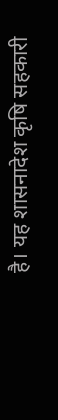है। यह शासनादेश कृषि सहकारी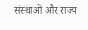संस्थाओं और राज्य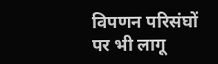विपणन परिसंघों पर भी लागू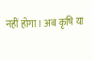नहीं होगा। अब कृषि या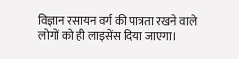विज्ञान रसायन वर्ग की पात्रता रखने वाले लोगों को ही लाइसेंस दिया जाएगा।